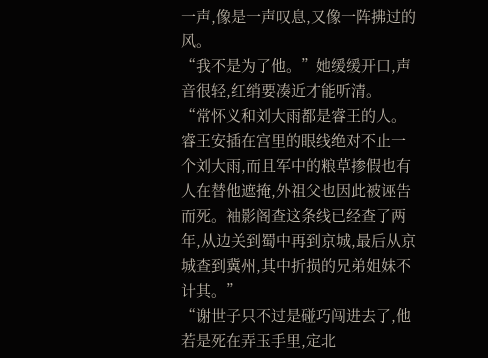一声,像是一声叹息,又像一阵拂过的风。
“我不是为了他。”她缓缓开口,声音很轻,红绡要凑近才能听清。
“常怀义和刘大雨都是睿王的人。睿王安插在宫里的眼线绝对不止一个刘大雨,而且军中的粮草掺假也有人在替他遮掩,外祖父也因此被诬告而死。袖影阁查这条线已经查了两年,从边关到蜀中再到京城,最后从京城查到冀州,其中折损的兄弟姐妹不计其。”
“谢世子只不过是碰巧闯进去了,他若是死在弄玉手里,定北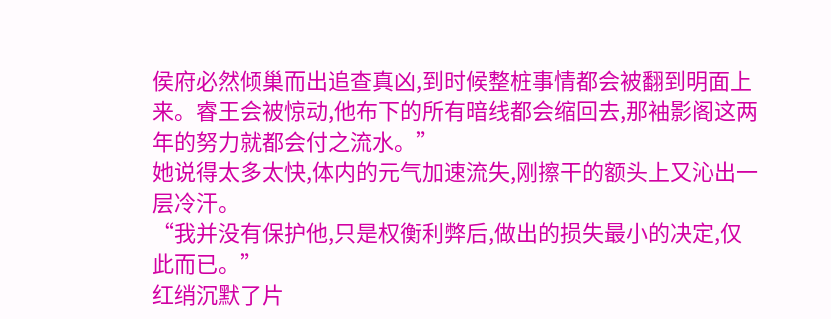侯府必然倾巢而出追查真凶,到时候整桩事情都会被翻到明面上来。睿王会被惊动,他布下的所有暗线都会缩回去,那袖影阁这两年的努力就都会付之流水。”
她说得太多太快,体内的元气加速流失,刚擦干的额头上又沁出一层冷汗。
“我并没有保护他,只是权衡利弊后,做出的损失最小的决定,仅此而已。”
红绡沉默了片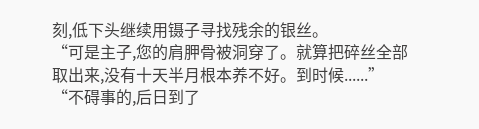刻,低下头继续用镊子寻找残余的银丝。
“可是主子,您的肩胛骨被洞穿了。就算把碎丝全部取出来,没有十天半月根本养不好。到时候......”
“不碍事的,后日到了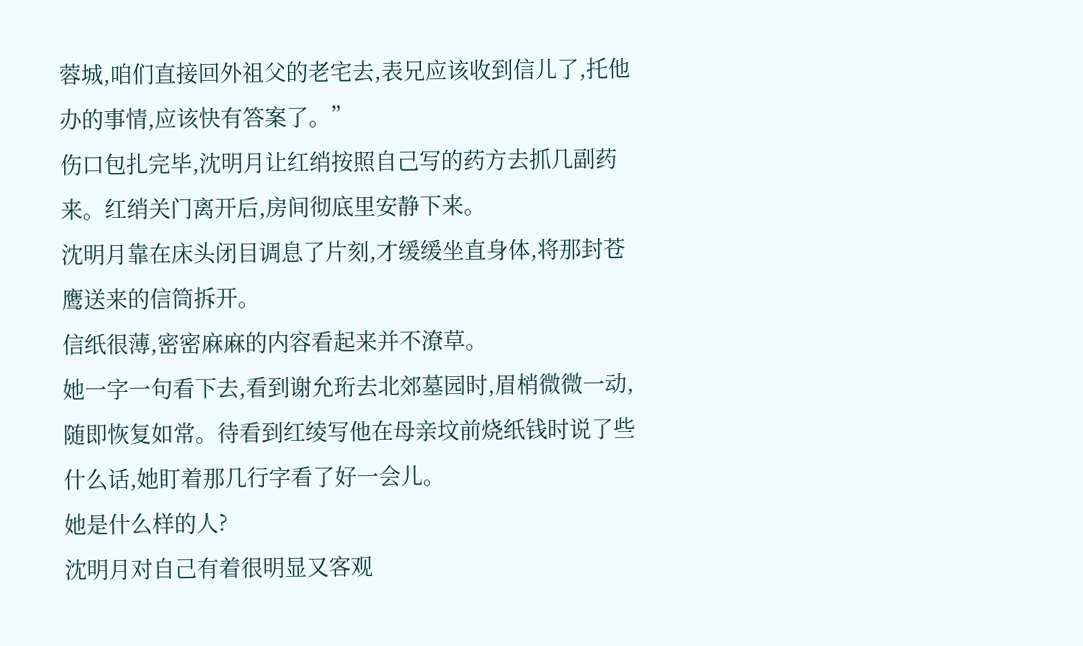蓉城,咱们直接回外祖父的老宅去,表兄应该收到信儿了,托他办的事情,应该快有答案了。”
伤口包扎完毕,沈明月让红绡按照自己写的药方去抓几副药来。红绡关门离开后,房间彻底里安静下来。
沈明月靠在床头闭目调息了片刻,才缓缓坐直身体,将那封苍鹰送来的信筒拆开。
信纸很薄,密密麻麻的内容看起来并不潦草。
她一字一句看下去,看到谢允珩去北郊墓园时,眉梢微微一动,随即恢复如常。待看到红绫写他在母亲坟前烧纸钱时说了些什么话,她盯着那几行字看了好一会儿。
她是什么样的人?
沈明月对自己有着很明显又客观